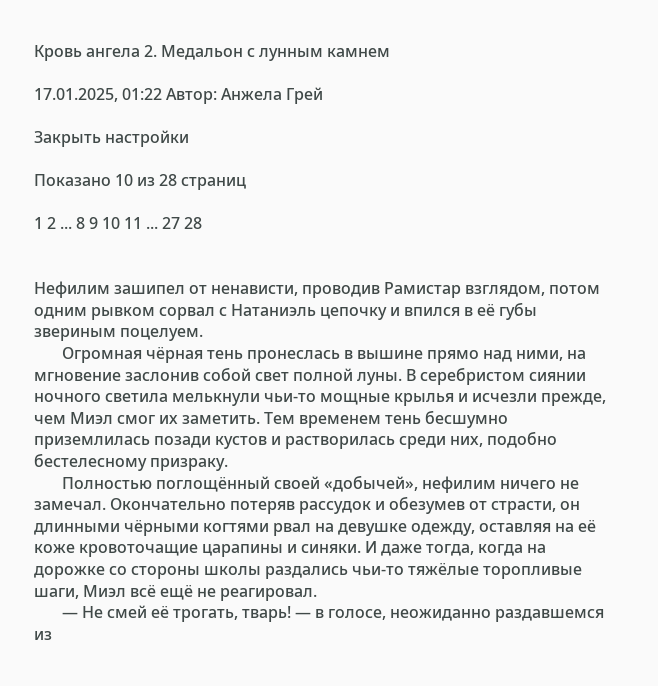Кровь ангела 2. Медальон с лунным камнем

17.01.2025, 01:22 Автор: Анжела Грей

Закрыть настройки

Показано 10 из 28 страниц

1 2 ... 8 9 10 11 ... 27 28


Нефилим зашипел от ненависти, проводив Рамистар взглядом, потом одним рывком сорвал с Натаниэль цепочку и впился в её губы звериным поцелуем.
       Огромная чёрная тень пронеслась в вышине прямо над ними, на мгновение заслонив собой свет полной луны. В серебристом сиянии ночного светила мелькнули чьи-то мощные крылья и исчезли прежде, чем Миэл смог их заметить. Тем временем тень бесшумно приземлилась позади кустов и растворилась среди них, подобно бестелесному призраку.
       Полностью поглощённый своей «добычей», нефилим ничего не замечал. Окончательно потеряв рассудок и обезумев от страсти, он длинными чёрными когтями рвал на девушке одежду, оставляя на её коже кровоточащие царапины и синяки. И даже тогда, когда на дорожке со стороны школы раздались чьи-то тяжёлые торопливые шаги, Миэл всё ещё не реагировал.
       — Не смей её трогать, тварь! — в голосе, неожиданно раздавшемся из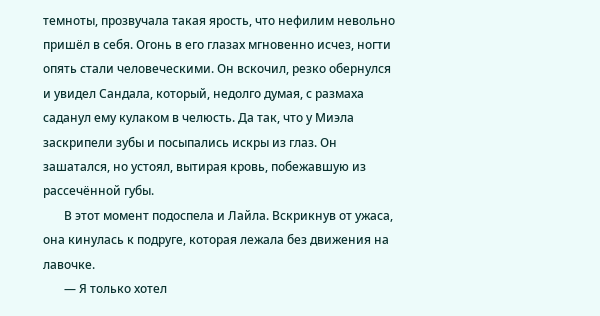темноты, прозвучала такая ярость, что нефилим невольно пришёл в себя. Огонь в его глазах мгновенно исчез, ногти опять стали человеческими. Он вскочил, резко обернулся и увидел Сандала, который, недолго думая, с размаха саданул ему кулаком в челюсть. Да так, что у Миэла заскрипели зубы и посыпались искры из глаз. Он зашатался, но устоял, вытирая кровь, побежавшую из рассечённой губы.
       В этот момент подоспела и Лайла. Вскрикнув от ужаса, она кинулась к подруге, которая лежала без движения на лавочке.
       — Я только хотел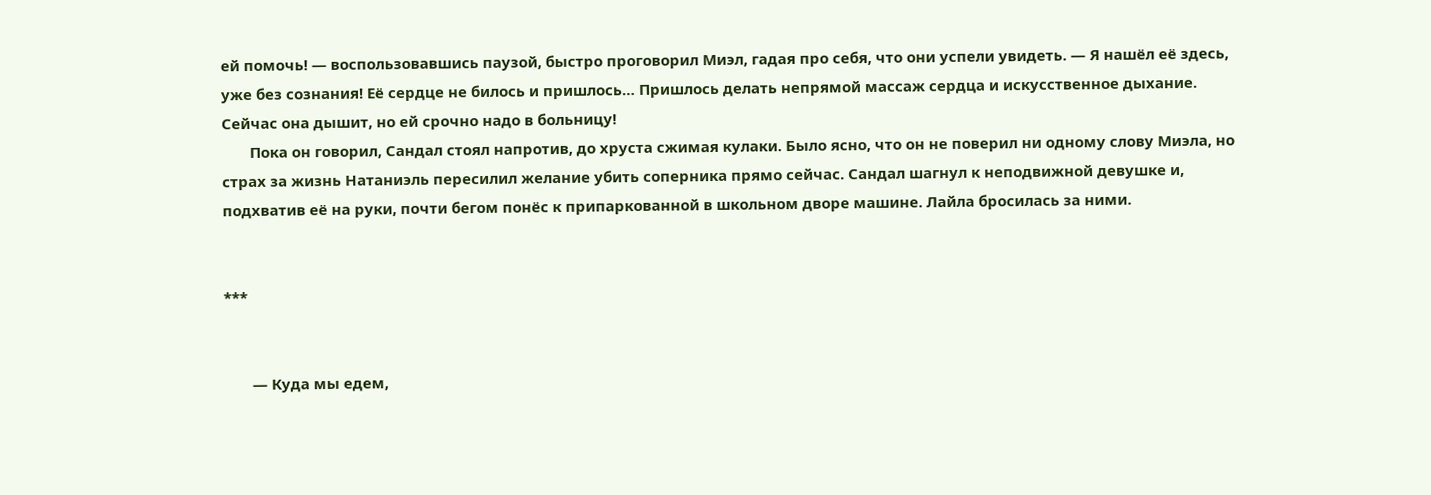ей помочь! — воспользовавшись паузой, быстро проговорил Миэл, гадая про себя, что они успели увидеть. — Я нашёл её здесь, уже без сознания! Её сердце не билось и пришлось… Пришлось делать непрямой массаж сердца и искусственное дыхание. Сейчас она дышит, но ей срочно надо в больницу!
       Пока он говорил, Сандал стоял напротив, до хруста сжимая кулаки. Было ясно, что он не поверил ни одному слову Миэла, но страх за жизнь Натаниэль пересилил желание убить соперника прямо сейчас. Сандал шагнул к неподвижной девушке и, подхватив её на руки, почти бегом понёс к припаркованной в школьном дворе машине. Лайла бросилась за ними.


***


       — Куда мы едем,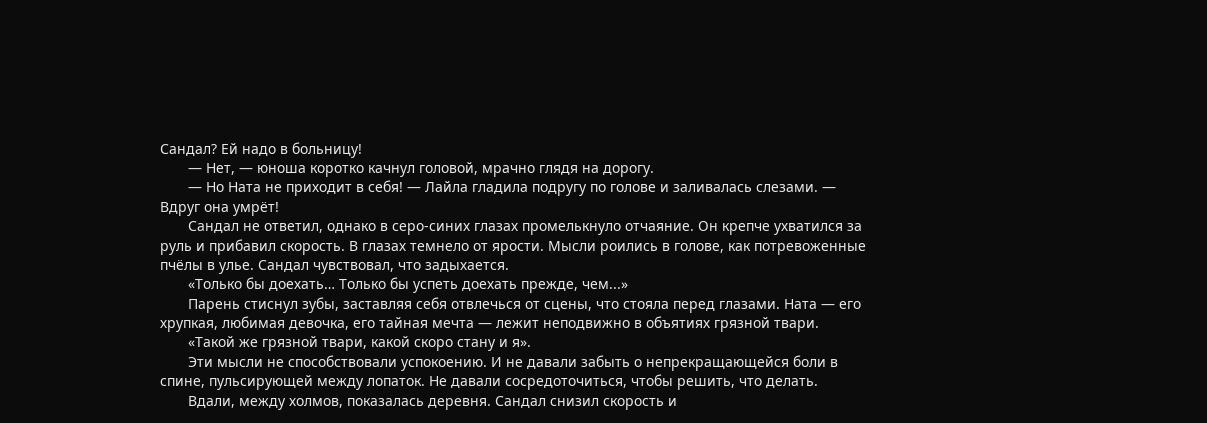Сандал? Ей надо в больницу!
       — Нет, — юноша коротко качнул головой, мрачно глядя на дорогу.
       — Но Ната не приходит в себя! — Лайла гладила подругу по голове и заливалась слезами. — Вдруг она умрёт!
       Сандал не ответил, однако в серо-синих глазах промелькнуло отчаяние. Он крепче ухватился за руль и прибавил скорость. В глазах темнело от ярости. Мысли роились в голове, как потревоженные пчёлы в улье. Сандал чувствовал, что задыхается.
       «Только бы доехать… Только бы успеть доехать прежде, чем...»
       Парень стиснул зубы, заставляя себя отвлечься от сцены, что стояла перед глазами. Ната — его хрупкая, любимая девочка, его тайная мечта — лежит неподвижно в объятиях грязной твари.
       «Такой же грязной твари, какой скоро стану и я».
       Эти мысли не способствовали успокоению. И не давали забыть о непрекращающейся боли в спине, пульсирующей между лопаток. Не давали сосредоточиться, чтобы решить, что делать.
       Вдали, между холмов, показалась деревня. Сандал снизил скорость и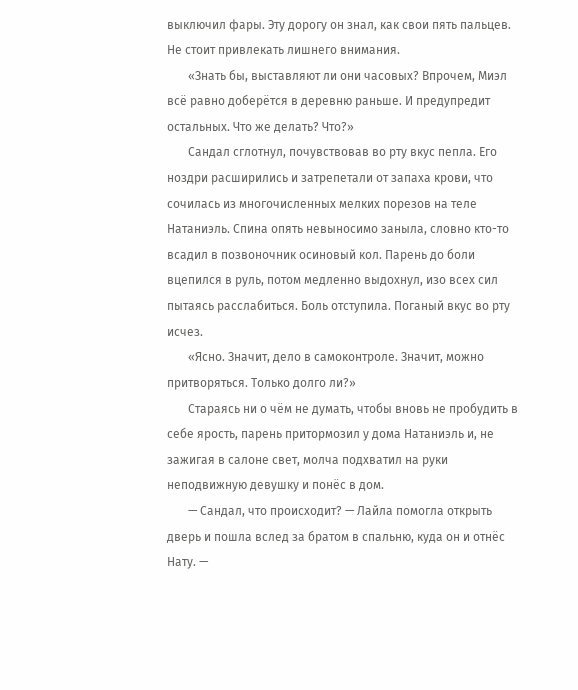выключил фары. Эту дорогу он знал, как свои пять пальцев. Не стоит привлекать лишнего внимания.
       «Знать бы, выставляют ли они часовых? Впрочем, Миэл всё равно доберётся в деревню раньше. И предупредит остальных. Что же делать? Что?»
       Сандал сглотнул, почувствовав во рту вкус пепла. Его ноздри расширились и затрепетали от запаха крови, что сочилась из многочисленных мелких порезов на теле Натаниэль. Спина опять невыносимо заныла, словно кто-то всадил в позвоночник осиновый кол. Парень до боли вцепился в руль, потом медленно выдохнул, изо всех сил пытаясь расслабиться. Боль отступила. Поганый вкус во рту исчез.
       «Ясно. Значит, дело в самоконтроле. Значит, можно притворяться. Только долго ли?»
       Стараясь ни о чём не думать, чтобы вновь не пробудить в себе ярость, парень притормозил у дома Натаниэль и, не зажигая в салоне свет, молча подхватил на руки неподвижную девушку и понёс в дом.
       — Сандал, что происходит? — Лайла помогла открыть дверь и пошла вслед за братом в спальню, куда он и отнёс Нату. —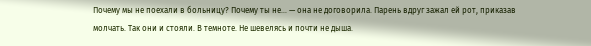Почему мы не поехали в больницу? Почему ты не… — она не договорила. Парень вдруг зажал ей рот, приказав молчать. Так они и стояли. В темноте. Не шевелясь и почти не дыша.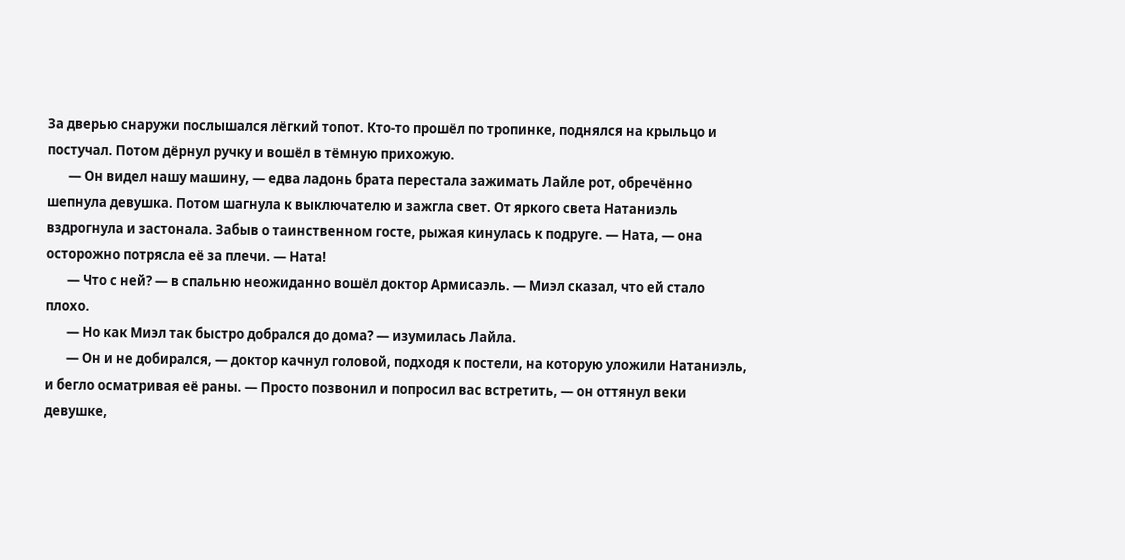За дверью снаружи послышался лёгкий топот. Кто-то прошёл по тропинке, поднялся на крыльцо и постучал. Потом дёрнул ручку и вошёл в тёмную прихожую.
       — Он видел нашу машину, — едва ладонь брата перестала зажимать Лайле рот, обречённо шепнула девушка. Потом шагнула к выключателю и зажгла свет. От яркого света Натаниэль вздрогнула и застонала. Забыв о таинственном госте, рыжая кинулась к подруге. — Ната, — она осторожно потрясла её за плечи. — Ната!
       — Что с ней? — в спальню неожиданно вошёл доктор Армисаэль. — Миэл сказал, что ей стало плохо.
       — Но как Миэл так быстро добрался до дома? — изумилась Лайла.
       — Он и не добирался, — доктор качнул головой, подходя к постели, на которую уложили Натаниэль, и бегло осматривая её раны. — Просто позвонил и попросил вас встретить, — он оттянул веки девушке,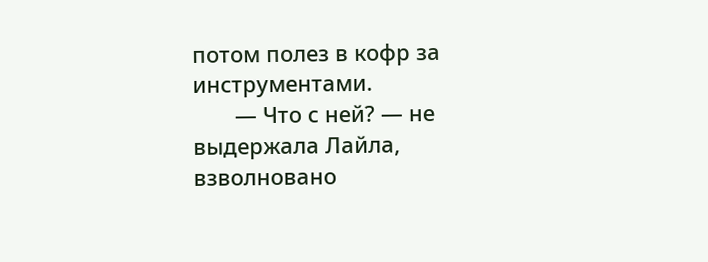потом полез в кофр за инструментами.
       — Что с ней? — не выдержала Лайла, взволновано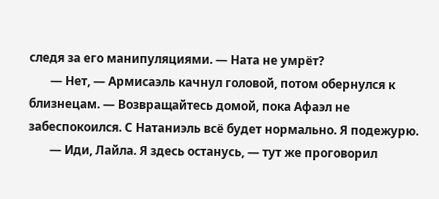следя за его манипуляциями. — Ната не умрёт?
       — Нет, — Армисаэль качнул головой, потом обернулся к близнецам. — Возвращайтесь домой, пока Афаэл не забеспокоился. С Натаниэль всё будет нормально. Я подежурю.
       — Иди, Лайла. Я здесь останусь, — тут же проговорил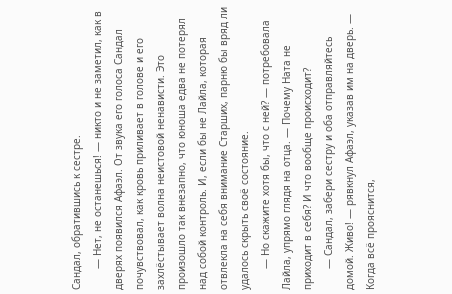Сандал, обратившись к сестре.
       — Нет, не останешься! — никто и не заметил, как в дверях появился Афаэл. От звука его голоса Сандал почувствовал, как кровь приливает в голове и его захлёстывает волна неистовой ненависти. Это произошло так внезапно, что юноша едва не потерял над собой контроль. И, если бы не Лайла, которая отвлекла на себя внимание Старших, парню бы вряд ли удалось скрыть своё состояние.
       — Но скажите хотя бы, что с ней? — потребовала Лайла, упрямо глядя на отца. — Почему Ната не приходит в себя? И что вообще происходит?
       — Сандал, забери сестру и оба отправляйтесь домой. Живо! — рявкнул Афаэл, указав им на дверь. — Когда всё прояснится,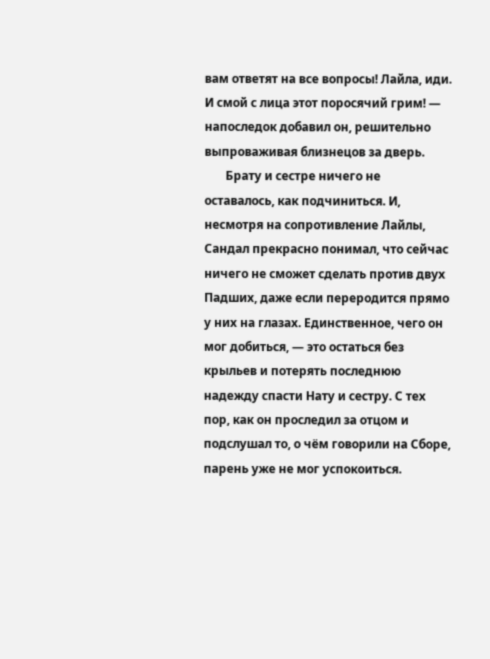вам ответят на все вопросы! Лайла, иди. И смой с лица этот поросячий грим! — напоследок добавил он, решительно выпроваживая близнецов за дверь.
       Брату и сестре ничего не оставалось, как подчиниться. И, несмотря на сопротивление Лайлы, Сандал прекрасно понимал, что сейчас ничего не сможет сделать против двух Падших, даже если переродится прямо у них на глазах. Единственное, чего он мог добиться, — это остаться без крыльев и потерять последнюю надежду спасти Нату и сестру. С тех пор, как он проследил за отцом и подслушал то, о чём говорили на Сборе, парень уже не мог успокоиться.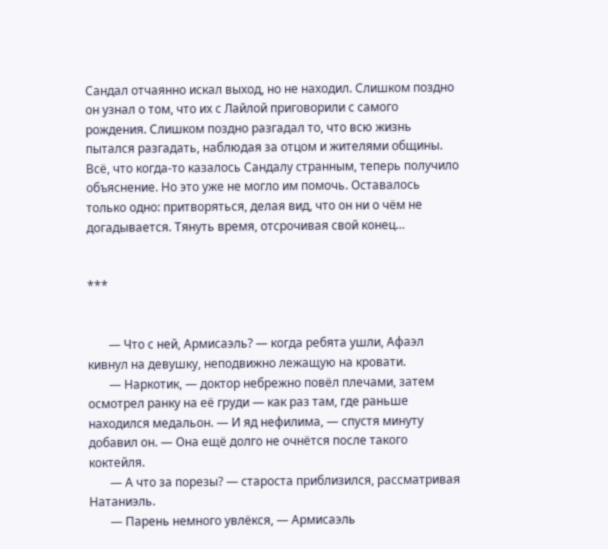Сандал отчаянно искал выход, но не находил. Слишком поздно он узнал о том, что их с Лайлой приговорили с самого рождения. Слишком поздно разгадал то, что всю жизнь пытался разгадать, наблюдая за отцом и жителями общины. Всё, что когда-то казалось Сандалу странным, теперь получило объяснение. Но это уже не могло им помочь. Оставалось только одно: притворяться, делая вид, что он ни о чём не догадывается. Тянуть время, отсрочивая свой конец…


***


       — Что с ней, Армисаэль? — когда ребята ушли, Афаэл кивнул на девушку, неподвижно лежащую на кровати.
       — Наркотик, — доктор небрежно повёл плечами, затем осмотрел ранку на её груди — как раз там, где раньше находился медальон. — И яд нефилима, — спустя минуту добавил он. — Она ещё долго не очнётся после такого коктейля.
       — А что за порезы? — староста приблизился, рассматривая Натаниэль.
       — Парень немного увлёкся, — Армисаэль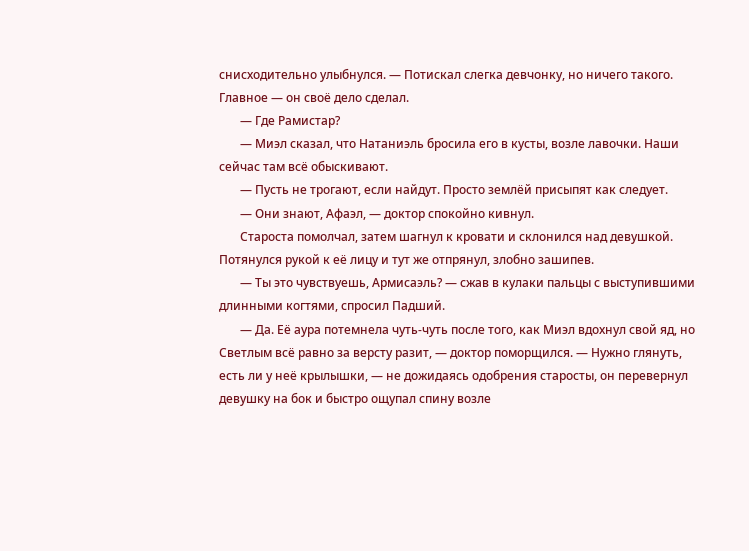снисходительно улыбнулся. — Потискал слегка девчонку, но ничего такого. Главное — он своё дело сделал.
       — Где Рамистар?
       — Миэл сказал, что Натаниэль бросила его в кусты, возле лавочки. Наши сейчас там всё обыскивают.
       — Пусть не трогают, если найдут. Просто землёй присыпят как следует.
       — Они знают, Афаэл, — доктор спокойно кивнул.
       Староста помолчал, затем шагнул к кровати и склонился над девушкой. Потянулся рукой к её лицу и тут же отпрянул, злобно зашипев.
       — Ты это чувствуешь, Армисаэль? — сжав в кулаки пальцы с выступившими длинными когтями, спросил Падший.
       — Да. Её аура потемнела чуть-чуть после того, как Миэл вдохнул свой яд, но Светлым всё равно за версту разит, — доктор поморщился. — Нужно глянуть, есть ли у неё крылышки, — не дожидаясь одобрения старосты, он перевернул девушку на бок и быстро ощупал спину возле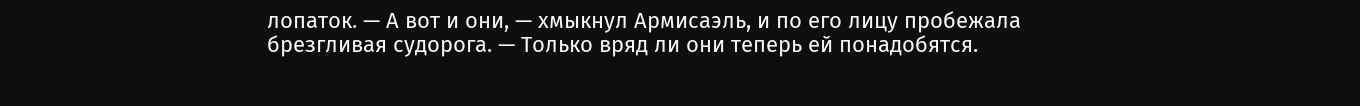лопаток. — А вот и они, — хмыкнул Армисаэль, и по его лицу пробежала брезгливая судорога. — Только вряд ли они теперь ей понадобятся.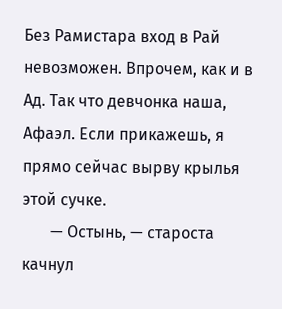Без Рамистара вход в Рай невозможен. Впрочем, как и в Ад. Так что девчонка наша, Афаэл. Если прикажешь, я прямо сейчас вырву крылья этой сучке.
       — Остынь, — староста качнул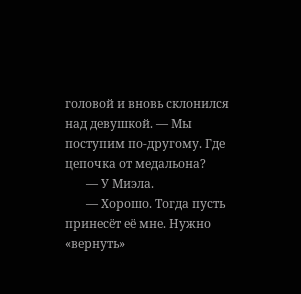головой и вновь склонился над девушкой. — Мы поступим по-другому. Где цепочка от медальона?
       — У Миэла.
       — Хорошо. Тогда пусть принесёт её мне. Нужно «вернуть»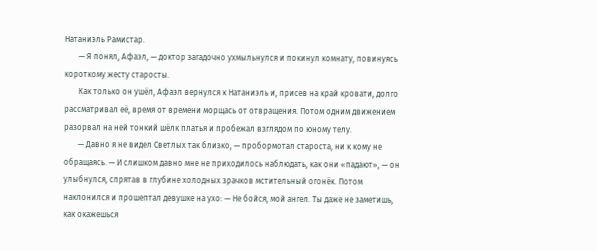Натаниэль Рамистар.
       — Я понял, Афаэл, — доктор загадочно ухмыльнулся и покинул комнату, повинуясь короткому жесту старосты.
       Как только он ушёл, Афаэл вернулся к Натаниэль и, присев на край кровати, долго рассматривал её, время от времени морщась от отвращения. Потом одним движением разорвал на ней тонкий шёлк платья и пробежал взглядом по юному телу.
       — Давно я не видел Светлых так близко, — пробормотал староста, ни к кому не обращаясь. — И слишком давно мне не приходилось наблюдать, как они «падают», — он улыбнулся, спрятав в глубине холодных зрачков мстительный огонёк. Потом наклонился и прошептал девушке на ухо: — Не бойся, мой ангел. Ты даже не заметишь, как окажешься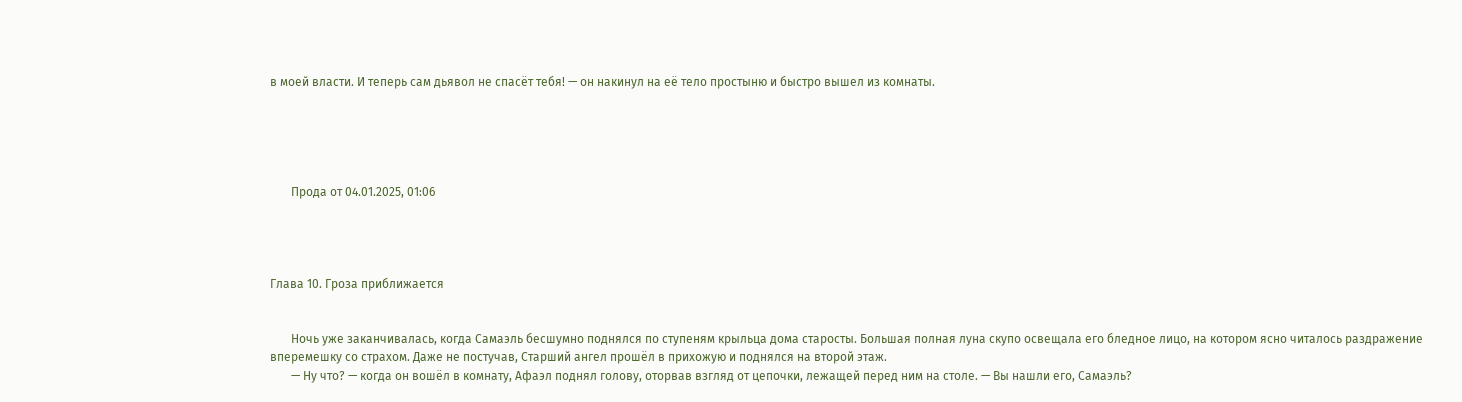в моей власти. И теперь сам дьявол не спасёт тебя! — он накинул на её тело простыню и быстро вышел из комнаты.





       Прода от 04.01.2025, 01:06




Глава 10. Гроза приближается


       Ночь уже заканчивалась, когда Самаэль бесшумно поднялся по ступеням крыльца дома старосты. Большая полная луна скупо освещала его бледное лицо, на котором ясно читалось раздражение вперемешку со страхом. Даже не постучав, Старший ангел прошёл в прихожую и поднялся на второй этаж.
       — Ну что? — когда он вошёл в комнату, Афаэл поднял голову, оторвав взгляд от цепочки, лежащей перед ним на столе. — Вы нашли его, Самаэль?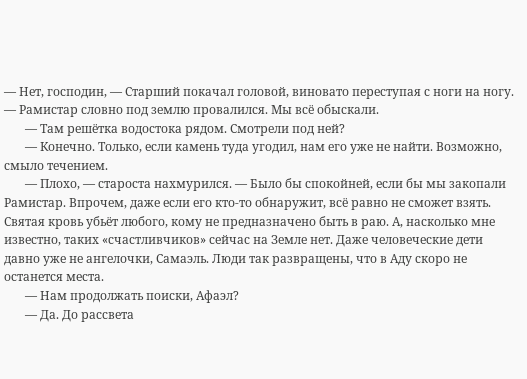— Нет, господин, — Старший покачал головой, виновато переступая с ноги на ногу. — Рамистар словно под землю провалился. Мы всё обыскали.
       — Там решётка водостока рядом. Смотрели под ней?
       — Конечно. Только, если камень туда угодил, нам его уже не найти. Возможно, смыло течением.
       — Плохо, — староста нахмурился. — Было бы спокойней, если бы мы закопали Рамистар. Впрочем, даже если его кто-то обнаружит, всё равно не сможет взять. Святая кровь убьёт любого, кому не предназначено быть в раю. А, насколько мне известно, таких «счастливчиков» сейчас на Земле нет. Даже человеческие дети давно уже не ангелочки, Самаэль. Люди так развращены, что в Аду скоро не останется места.
       — Нам продолжать поиски, Афаэл?
       — Да. До рассвета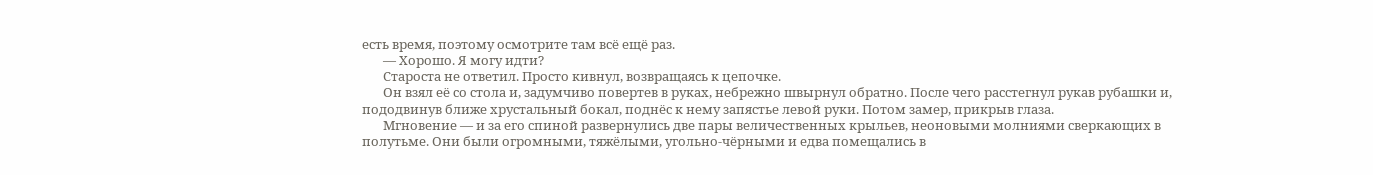есть время, поэтому осмотрите там всё ещё раз.
       — Хорошо. Я могу идти?
       Староста не ответил. Просто кивнул, возвращаясь к цепочке.
       Он взял её со стола и, задумчиво повертев в руках, небрежно швырнул обратно. После чего расстегнул рукав рубашки и, пододвинув ближе хрустальный бокал, поднёс к нему запястье левой руки. Потом замер, прикрыв глаза.
       Мгновение — и за его спиной развернулись две пары величественных крыльев, неоновыми молниями сверкающих в полутьме. Они были огромными, тяжёлыми, угольно-чёрными и едва помещались в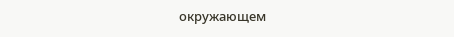окружающем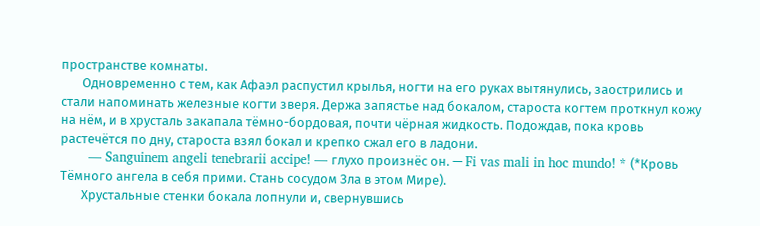пространстве комнаты.
       Одновременно с тем, как Афаэл распустил крылья, ногти на его руках вытянулись, заострились и стали напоминать железные когти зверя. Держа запястье над бокалом, староста когтем проткнул кожу на нём, и в хрусталь закапала тёмно-бордовая, почти чёрная жидкость. Подождав, пока кровь растечётся по дну, староста взял бокал и крепко сжал его в ладони.
       — Sanguinem angeli tenebrarii accipe! — глухо произнёс он. — Fi vas mali in hoc mundo! * (*Кровь Тёмного ангела в себя прими. Стань сосудом Зла в этом Мире).
       Хрустальные стенки бокала лопнули и, свернувшись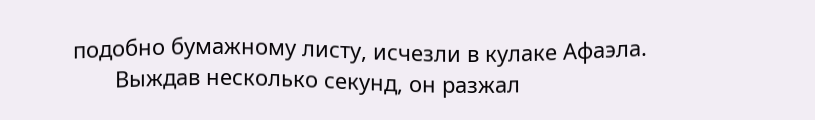подобно бумажному листу, исчезли в кулаке Афаэла.
       Выждав несколько секунд, он разжал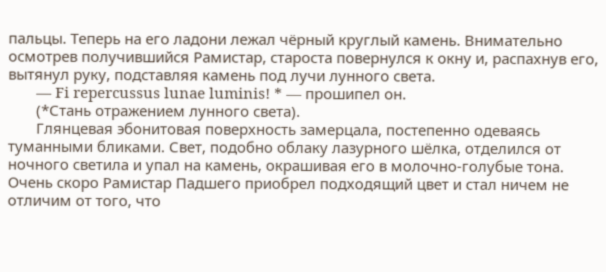пальцы. Теперь на его ладони лежал чёрный круглый камень. Внимательно осмотрев получившийся Рамистар, староста повернулся к окну и, распахнув его, вытянул руку, подставляя камень под лучи лунного света.
       — Fi repercussus lunae luminis! * — прошипел он.
       (*Стань отражением лунного света).
       Глянцевая эбонитовая поверхность замерцала, постепенно одеваясь туманными бликами. Свет, подобно облаку лазурного шёлка, отделился от ночного светила и упал на камень, окрашивая его в молочно-голубые тона. Очень скоро Рамистар Падшего приобрел подходящий цвет и стал ничем не отличим от того, что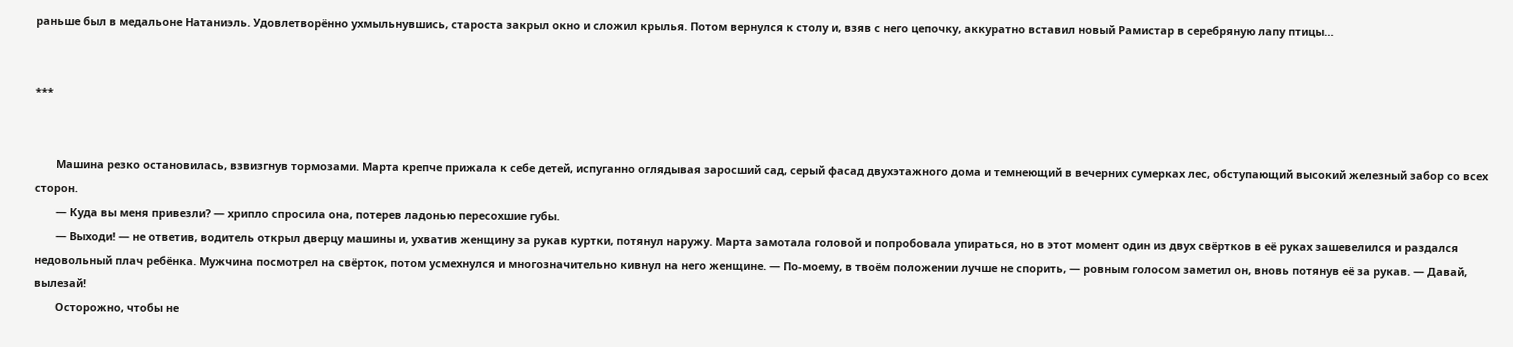раньше был в медальоне Натаниэль. Удовлетворённо ухмыльнувшись, староста закрыл окно и сложил крылья. Потом вернулся к столу и, взяв с него цепочку, аккуратно вставил новый Рамистар в серебряную лапу птицы…


***


       Машина резко остановилась, взвизгнув тормозами. Марта крепче прижала к себе детей, испуганно оглядывая заросший сад, серый фасад двухэтажного дома и темнеющий в вечерних сумерках лес, обступающий высокий железный забор со всех сторон.
       — Куда вы меня привезли? — хрипло спросила она, потерев ладонью пересохшие губы.
       — Выходи! — не ответив, водитель открыл дверцу машины и, ухватив женщину за рукав куртки, потянул наружу. Марта замотала головой и попробовала упираться, но в этот момент один из двух свёртков в её руках зашевелился и раздался недовольный плач ребёнка. Мужчина посмотрел на свёрток, потом усмехнулся и многозначительно кивнул на него женщине. — По-моему, в твоём положении лучше не спорить, — ровным голосом заметил он, вновь потянув её за рукав. — Давай, вылезай!
       Осторожно, чтобы не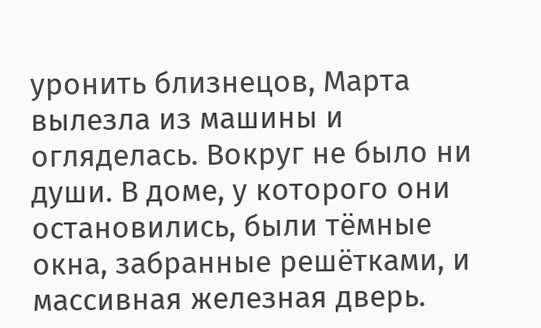уронить близнецов, Марта вылезла из машины и огляделась. Вокруг не было ни души. В доме, у которого они остановились, были тёмные окна, забранные решётками, и массивная железная дверь.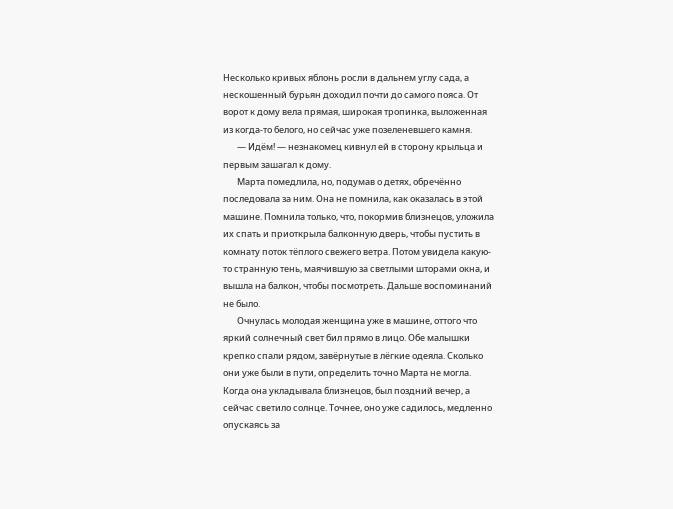Несколько кривых яблонь росли в дальнем углу сада, а нескошенный бурьян доходил почти до самого пояса. От ворот к дому вела прямая, широкая тропинка, выложенная из когда-то белого, но сейчас уже позеленевшего камня.
       — Идём! — незнакомец кивнул ей в сторону крыльца и первым зашагал к дому.
       Марта помедлила, но, подумав о детях, обречённо последовала за ним. Она не помнила, как оказалась в этой машине. Помнила только, что, покормив близнецов, уложила их спать и приоткрыла балконную дверь, чтобы пустить в комнату поток тёплого свежего ветра. Потом увидела какую-то странную тень, маячившую за светлыми шторами окна, и вышла на балкон, чтобы посмотреть. Дальше воспоминаний не было.
       Очнулась молодая женщина уже в машине, оттого что яркий солнечный свет бил прямо в лицо. Обе малышки крепко спали рядом, завёрнутые в лёгкие одеяла. Сколько они уже были в пути, определить точно Марта не могла. Когда она укладывала близнецов, был поздний вечер, а сейчас светило солнце. Точнее, оно уже садилось, медленно опускаясь за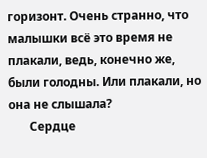горизонт. Очень странно, что малышки всё это время не плакали, ведь, конечно же, были голодны. Или плакали, но она не слышала?
       Сердце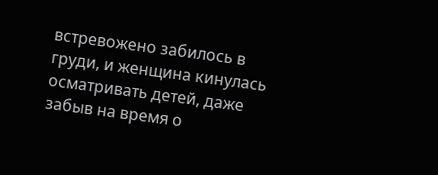встревожено забилось в груди, и женщина кинулась осматривать детей, даже забыв на время о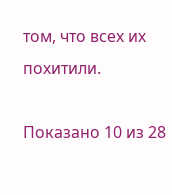том, что всех их похитили.

Показано 10 из 28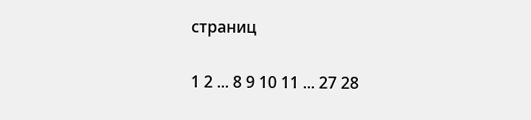страниц

1 2 ... 8 9 10 11 ... 27 28